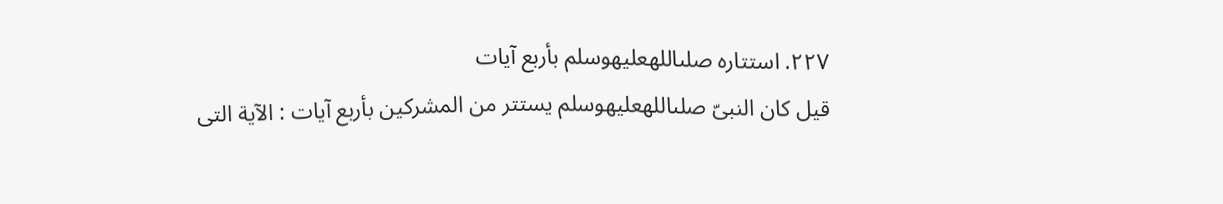٢٢٧. استتاره صلىاللهعليهوسلم بأربع آيات
قيل كان النبىّ صلىاللهعليهوسلم يستتر من المشركين بأربع آيات : الآية التى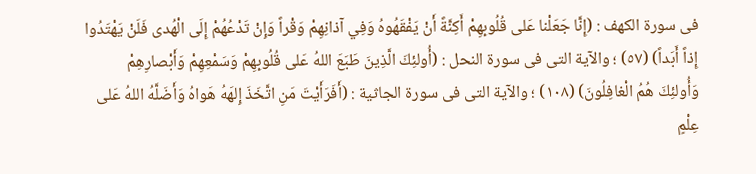فى سورة الكهف : (إِنَّا جَعَلْنا عَلى قُلُوبِهِمْ أَكِنَّةً أَنْ يَفْقَهُوهُ وَفِي آذانِهِمْ وَقْراً وَإِنْ تَدْعُهُمْ إِلَى الْهُدى فَلَنْ يَهْتَدُوا إِذاً أَبَداً) (٥٧) ؛ والآية التى فى سورة النحل : (أُولئِكَ الَّذِينَ طَبَعَ اللهُ عَلى قُلُوبِهِمْ وَسَمْعِهِمْ وَأَبْصارِهِمْ وَأُولئِكَ هُمُ الْغافِلُونَ) (١٠٨) ؛ والآية التى فى سورة الجاثية : (أَفَرَأَيْتَ مَنِ اتَّخَذَ إِلهَهُ هَواهُ وَأَضَلَّهُ اللهُ عَلى عِلْمٍ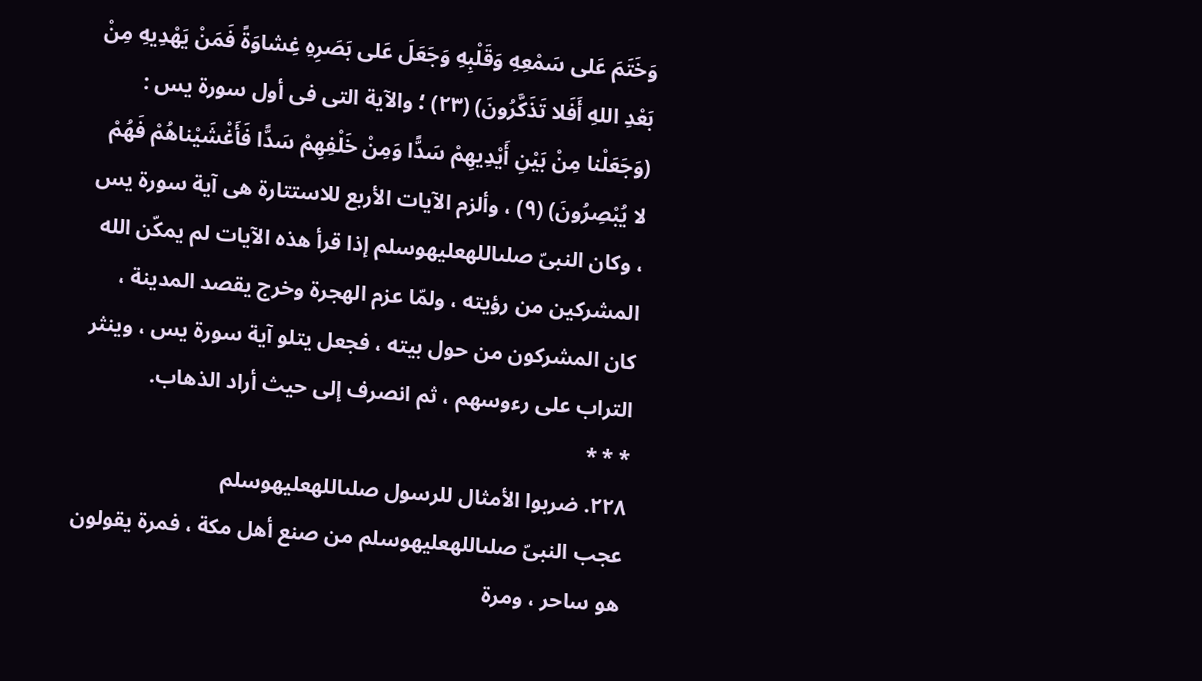وَخَتَمَ عَلى سَمْعِهِ وَقَلْبِهِ وَجَعَلَ عَلى بَصَرِهِ غِشاوَةً فَمَنْ يَهْدِيهِ مِنْ بَعْدِ اللهِ أَفَلا تَذَكَّرُونَ) (٢٣) ؛ والآية التى فى أول سورة يس : (وَجَعَلْنا مِنْ بَيْنِ أَيْدِيهِمْ سَدًّا وَمِنْ خَلْفِهِمْ سَدًّا فَأَغْشَيْناهُمْ فَهُمْ لا يُبْصِرُونَ) (٩) ، وألزم الآيات الأربع للاستتارة هى آية سورة يس ، وكان النبىّ صلىاللهعليهوسلم إذا قرأ هذه الآيات لم يمكّن الله المشركين من رؤيته ، ولمّا عزم الهجرة وخرج يقصد المدينة ، كان المشركون من حول بيته ، فجعل يتلو آية سورة يس ، وينثر التراب على رءوسهم ، ثم انصرف إلى حيث أراد الذهاب.
* * *
٢٢٨. ضربوا الأمثال للرسول صلىاللهعليهوسلم
عجب النبىّ صلىاللهعليهوسلم من صنع أهل مكة ، فمرة يقولون هو ساحر ، ومرة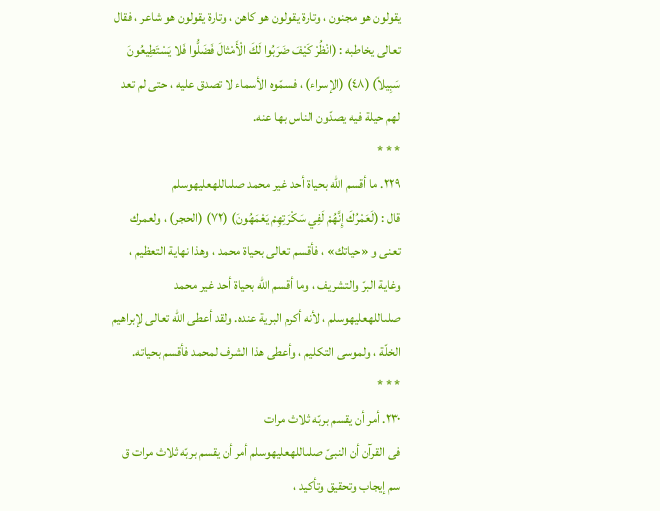يقولون هو مجنون ، وتارة يقولون هو كاهن ، وتارة يقولون هو شاعر ، فقال تعالى يخاطبه : (انْظُرْ كَيْفَ ضَرَبُوا لَكَ الْأَمْثالَ فَضَلُّوا فَلا يَسْتَطِيعُونَ سَبِيلاً) (٤٨) (الإسراء) ، فسمّوه الأسماء لا تصدق عليه ، حتى لم تعد لهم حيلة فيه يصدّون الناس بها عنه.
* * *
٢٢٩. ما أقسم الله بحياة أحد غير محمد صلىاللهعليهوسلم
قال : (لَعَمْرُكَ إِنَّهُمْ لَفِي سَكْرَتِهِمْ يَعْمَهُونَ) (٧٢) (الحجر) ، ولعمرك تعنى و «حياتك» ، فأقسم تعالى بحياة محمد ، وهذا نهاية التعظيم ، وغاية البرّ والتشريف ، وما أقسم الله بحياة أحد غير محمد صلىاللهعليهوسلم ، لأنه أكرم البرية عنده. ولقد أعطى الله تعالى لإبراهيم الخلّة ، ولموسى التكليم ، وأعطى هذا الشرف لمحمد فأقسم بحياته.
* * *
٢٣٠. أمر أن يقسم بربّه ثلاث مرات
فى القرآن أن النبىّ صلىاللهعليهوسلم أمر أن يقسم بربّه ثلاث مرات ق سم إيجاب وتحقيق وتأكيد ،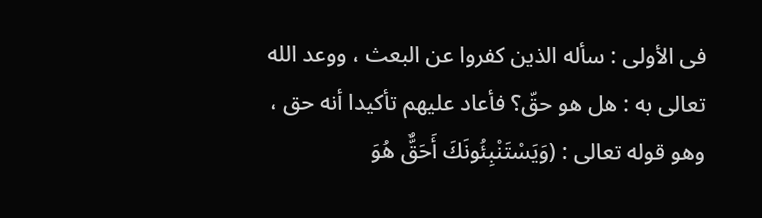فى الأولى : سأله الذين كفروا عن البعث ، ووعد الله تعالى به : هل هو حقّ؟ فأعاد عليهم تأكيدا أنه حق ، وهو قوله تعالى : (وَيَسْتَنْبِئُونَكَ أَحَقٌّ هُوَ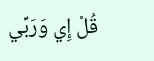قُلْ إِي وَرَبِّي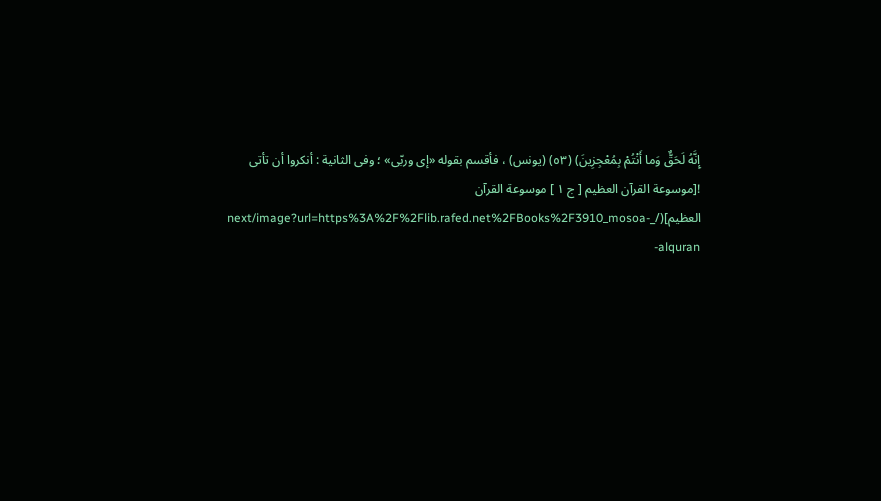إِنَّهُ لَحَقٌّ وَما أَنْتُمْ بِمُعْجِزِينَ) (٥٣) (يونس) ، فأقسم بقوله «إى وربّى» ؛ وفى الثانية : أنكروا أن تأتى
![موسوعة القرآن العظيم [ ج ١ ] موسوعة القرآن العظيم](/_next/image?url=https%3A%2F%2Flib.rafed.net%2FBooks%2F3910_mosoa-alquran-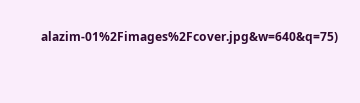alazim-01%2Fimages%2Fcover.jpg&w=640&q=75)